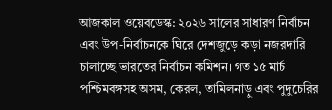আজকাল ওয়েবডেস্ক: ২০২৬ সালের সাধারণ নির্বাচন এবং উপ-নির্বাচনকে ঘিরে দেশজুড়ে কড়া নজরদারি চালাচ্ছে ভারতের নির্বাচন কমিশন। গত ১৫ মার্চ পশ্চিমবঙ্গসহ অসম, কেরল, তামিলনাড়ু এবং পুদুচেরির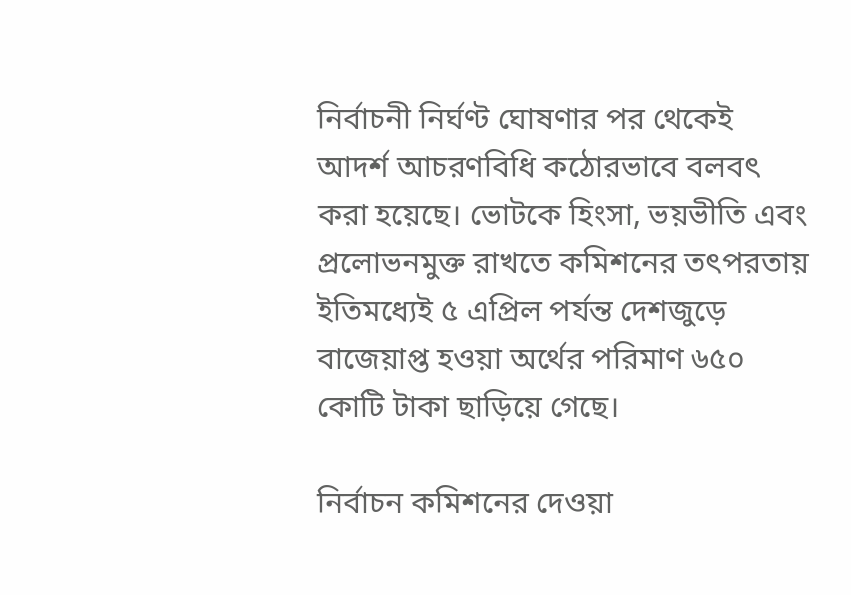নির্বাচনী নির্ঘণ্ট ঘোষণার পর থেকেই আদর্শ আচরণবিধি কঠোরভাবে বলবৎ করা হয়েছে। ভোটকে হিংসা, ভয়ভীতি এবং প্রলোভনমুক্ত রাখতে কমিশনের তৎপরতায় ইতিমধ্যেই ৫ এপ্রিল পর্যন্ত দেশজুড়ে বাজেয়াপ্ত হওয়া অর্থের পরিমাণ ৬৫০ কোটি টাকা ছাড়িয়ে গেছে।

নির্বাচন কমিশনের দেওয়া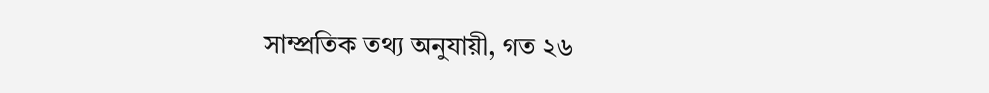সাম্প্রতিক তথ্য অনুযায়ী, গত ২৬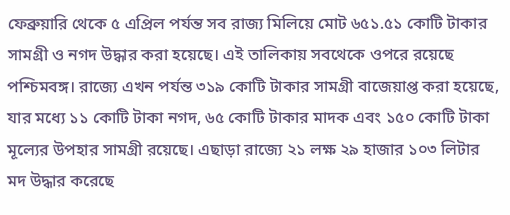ফেব্রুয়ারি থেকে ৫ এপ্রিল পর্যন্ত সব রাজ্য মিলিয়ে মোট ৬৫১.৫১ কোটি টাকার সামগ্রী ও নগদ উদ্ধার করা হয়েছে। এই তালিকায় সবথেকে ওপরে রয়েছে পশ্চিমবঙ্গ। রাজ্যে এখন পর্যন্ত ৩১৯ কোটি টাকার সামগ্রী বাজেয়াপ্ত করা হয়েছে, যার মধ্যে ১১ কোটি টাকা নগদ, ৬৫ কোটি টাকার মাদক এবং ১৫০ কোটি টাকা মূল্যের উপহার সামগ্রী রয়েছে। এছাড়া রাজ্যে ২১ লক্ষ ২৯ হাজার ১০৩ লিটার মদ উদ্ধার করেছে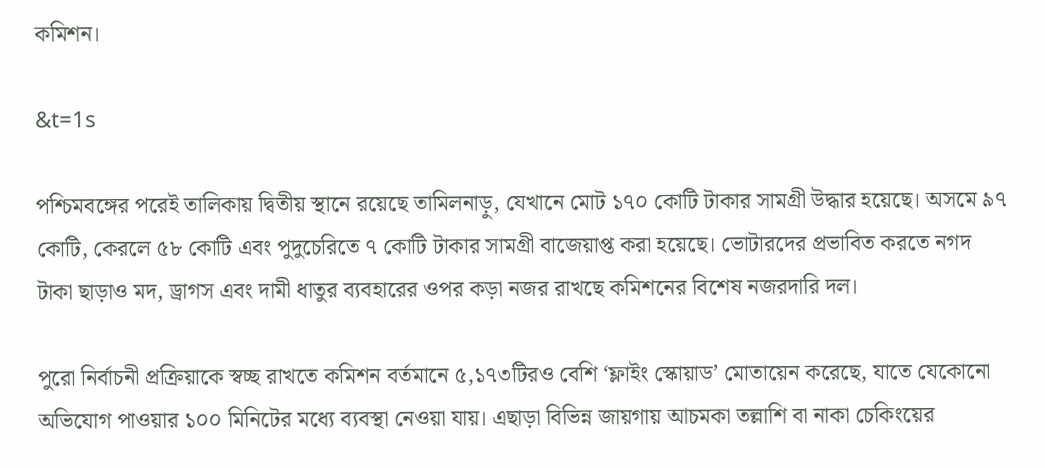কমিশন।

&t=1s

পশ্চিমবঙ্গের পরেই তালিকায় দ্বিতীয় স্থানে রয়েছে তামিলনাড়ু, যেখানে মোট ১৭০ কোটি টাকার সামগ্রী উদ্ধার হয়েছে। অসমে ৯৭ কোটি, কেরলে ৫৮ কোটি এবং পুদুচেরিতে ৭ কোটি টাকার সামগ্রী বাজেয়াপ্ত করা হয়েছে। ভোটারদের প্রভাবিত করতে নগদ টাকা ছাড়াও মদ, ড্রাগস এবং দামী ধাতুর ব্যবহারের ওপর কড়া নজর রাখছে কমিশনের বিশেষ নজরদারি দল।

পুরো নির্বাচনী প্রক্রিয়াকে স্বচ্ছ রাখতে কমিশন বর্তমানে ৫,১৭৩টিরও বেশি ‘ফ্লাইং স্কোয়াড’ মোতায়েন করেছে, যাতে যেকোনো অভিযোগ পাওয়ার ১০০ মিনিটের মধ্যে ব্যবস্থা নেওয়া যায়। এছাড়া বিভিন্ন জায়গায় আচমকা তল্লাশি বা নাকা চেকিংয়ের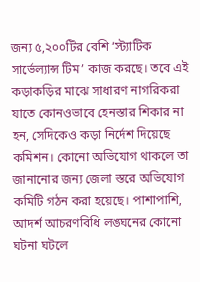জন্য ৫,২০০টির বেশি ‘স্ট্যাটিক সার্ভেল্যান্স টিম’ কাজ করছে। তবে এই কড়াকড়ির মাঝে সাধারণ নাগরিকরা যাতে কোনওভাবে হেনস্তার শিকার না হন, সেদিকেও কড়া নির্দেশ দিয়েছে কমিশন। কোনো অভিযোগ থাকলে তা জানানোর জন্য জেলা স্তরে অভিযোগ কমিটি গঠন করা হয়েছে। পাশাপাশি, আদর্শ আচরণবিধি লঙ্ঘনের কোনো ঘটনা ঘটলে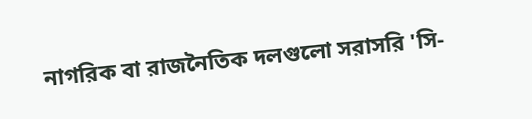নাগরিক বা রাজনৈতিক দলগুলো সরাসরি 'সি-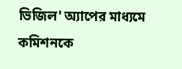ভিজিল' অ্যাপের মাধ্যমে কমিশনকে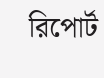রিপোর্ট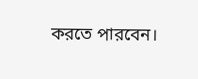করতে পারবেন।